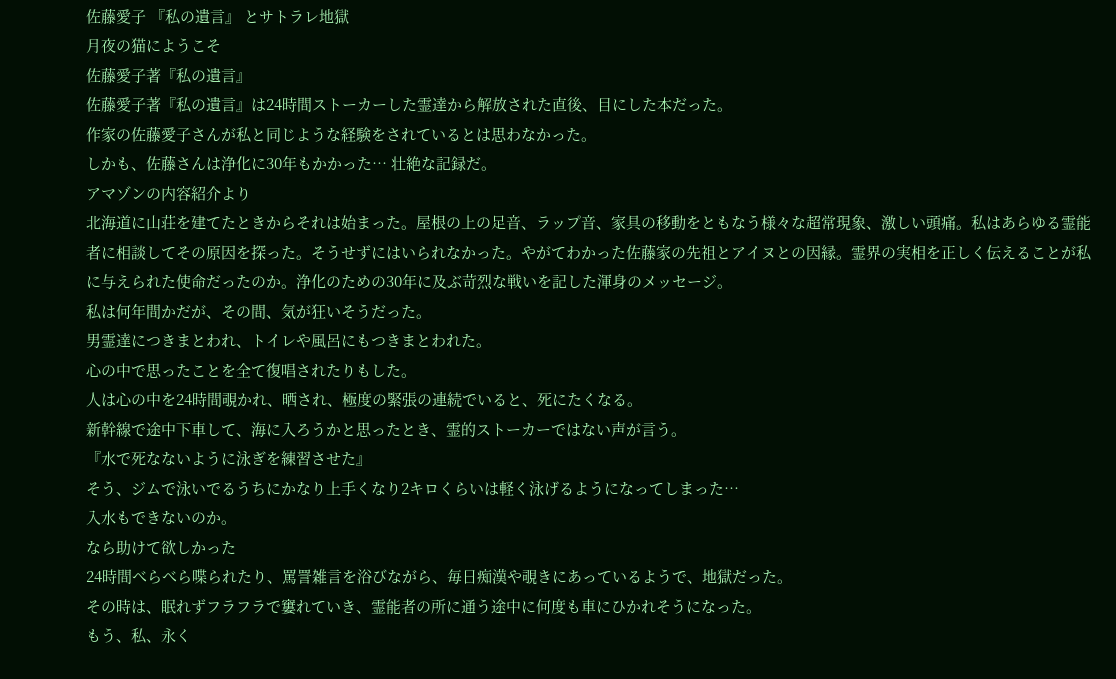佐藤愛子 『私の遺言』 とサトラレ地獄
月夜の猫にようこそ
佐藤愛子著『私の遺言』
佐藤愛子著『私の遺言』は24時間ストーカーした霊達から解放された直後、目にした本だった。
作家の佐藤愛子さんが私と同じような経験をされているとは思わなかった。
しかも、佐藤さんは浄化に30年もかかった… 壮絶な記録だ。
アマゾンの内容紹介より
北海道に山荘を建てたときからそれは始まった。屋根の上の足音、ラップ音、家具の移動をともなう様々な超常現象、激しい頭痛。私はあらゆる霊能者に相談してその原因を探った。そうせずにはいられなかった。やがてわかった佐藤家の先祖とアイヌとの因縁。霊界の実相を正しく伝えることが私に与えられた使命だったのか。浄化のための30年に及ぶ苛烈な戦いを記した渾身のメッセージ。
私は何年間かだが、その間、気が狂いそうだった。
男霊達につきまとわれ、トイレや風呂にもつきまとわれた。
心の中で思ったことを全て復唱されたりもした。
人は心の中を24時間覗かれ、晒され、極度の緊張の連続でいると、死にたくなる。
新幹線で途中下車して、海に入ろうかと思ったとき、霊的ストーカーではない声が言う。
『水で死なないように泳ぎを練習させた』
そう、ジムで泳いでるうちにかなり上手くなり2キロくらいは軽く泳げるようになってしまった…
入水もできないのか。
なら助けて欲しかった
24時間べらべら喋られたり、罵詈雑言を浴びながら、毎日痴漢や覗きにあっているようで、地獄だった。
その時は、眠れずフラフラで窶れていき、霊能者の所に通う途中に何度も車にひかれそうになった。
もう、私、永く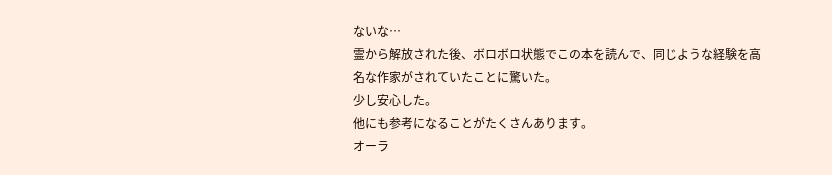ないな…
霊から解放された後、ボロボロ状態でこの本を読んで、同じような経験を高名な作家がされていたことに驚いた。
少し安心した。
他にも参考になることがたくさんあります。
オーラ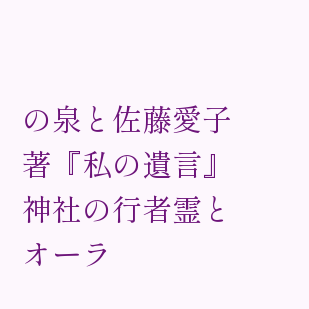の泉と佐藤愛子著『私の遺言』 神社の行者霊とオーラ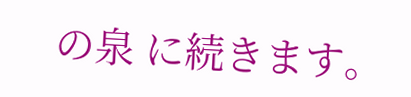の泉 に続きます。